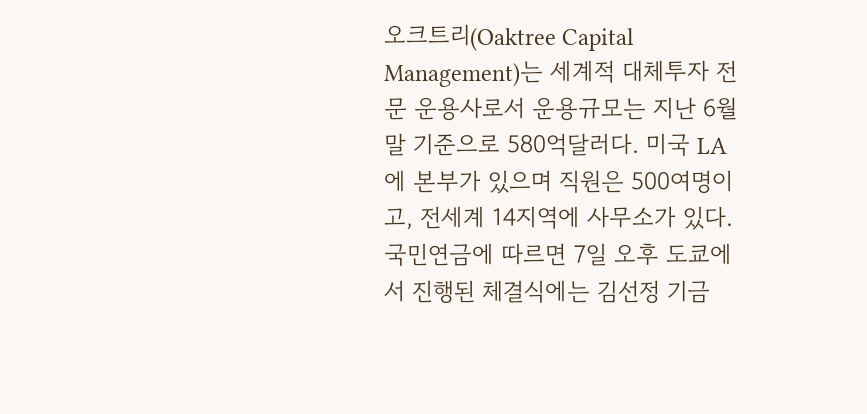오크트리(Oaktree Capital Management)는 세계적 대체투자 전문 운용사로서 운용규모는 지난 6월말 기준으로 580억달러다. 미국 LA에 본부가 있으며 직원은 500여명이고, 전세계 14지역에 사무소가 있다.
국민연금에 따르면 7일 오후 도쿄에서 진행된 체결식에는 김선정 기금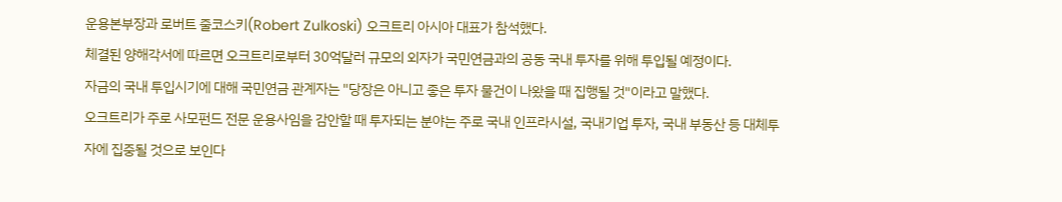운용본부장과 로버트 줄코스키(Robert Zulkoski) 오크트리 아시아 대표가 참석했다.
체결된 양해각서에 따르면 오크트리로부터 30억달러 규모의 외자가 국민연금과의 공동 국내 투자를 위해 투입될 예정이다.
자금의 국내 투입시기에 대해 국민연금 관계자는 "당장은 아니고 좋은 투자 물건이 나왔을 때 집행될 것"이라고 말했다.
오크트리가 주로 사모펀드 전문 운용사임을 감안할 때 투자되는 분야는 주로 국내 인프라시설, 국내기업 투자, 국내 부동산 등 대체투자에 집중될 것으로 보인다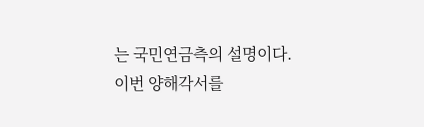는 국민연금측의 설명이다.
이번 양해각서를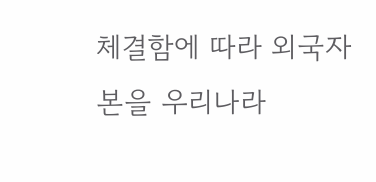체결함에 따라 외국자본을 우리나라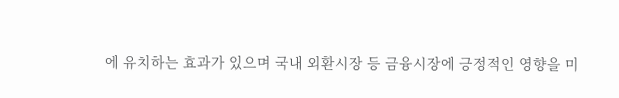에 유치하는 효과가 있으며 국내 외환시장 등 금융시장에 긍정적인 영향을 미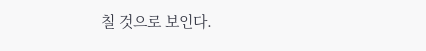칠 것으로 보인다.